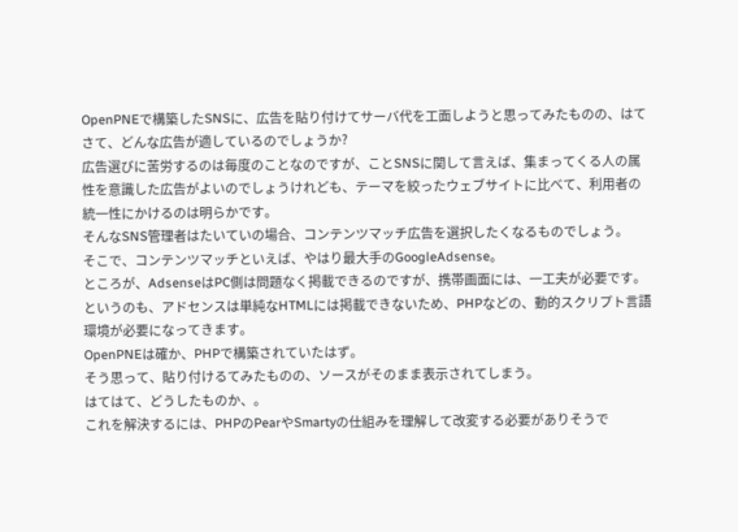OpenPNEで構築したSNSに、広告を貼り付けてサーバ代を工面しようと思ってみたものの、はてさて、どんな広告が適しているのでしょうか?
広告選びに苦労するのは毎度のことなのですが、ことSNSに関して言えば、集まってくる人の属性を意識した広告がよいのでしょうけれども、テーマを絞ったウェブサイトに比べて、利用者の統一性にかけるのは明らかです。
そんなSNS管理者はたいていの場合、コンテンツマッチ広告を選択したくなるものでしょう。
そこで、コンテンツマッチといえば、やはり最大手のGoogleAdsense。
ところが、AdsenseはPC側は問題なく掲載できるのですが、携帯画面には、一工夫が必要です。
というのも、アドセンスは単純なHTMLには掲載できないため、PHPなどの、動的スクリプト言語環境が必要になってきます。
OpenPNEは確か、PHPで構築されていたはず。
そう思って、貼り付けるてみたものの、ソースがそのまま表示されてしまう。
はてはて、どうしたものか、。
これを解決するには、PHPのPearやSmartyの仕組みを理解して改変する必要がありそうで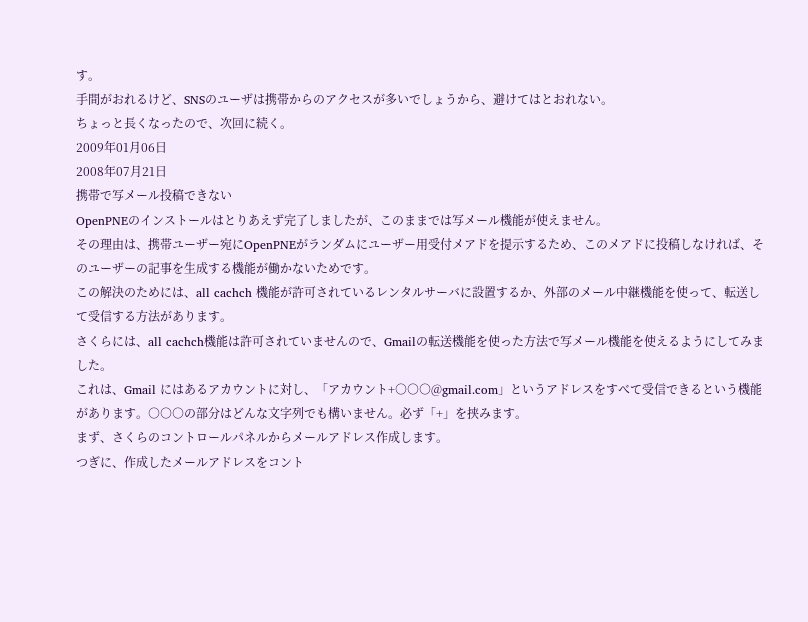す。
手間がおれるけど、SNSのユーザは携帯からのアクセスが多いでしょうから、避けてはとおれない。
ちょっと長くなったので、次回に続く。
2009年01月06日
2008年07月21日
携帯で写メール投稿できない
OpenPNEのインストールはとりあえず完了しましたが、このままでは写メール機能が使えません。
その理由は、携帯ユーザー宛にOpenPNEがランダムにユーザー用受付メアドを提示するため、このメアドに投稿しなければ、そのユーザーの記事を生成する機能が働かないためです。
この解決のためには、all cachch 機能が許可されているレンタルサーバに設置するか、外部のメール中継機能を使って、転送して受信する方法があります。
さくらには、all cachch機能は許可されていませんので、Gmailの転送機能を使った方法で写メール機能を使えるようにしてみました。
これは、Gmail にはあるアカウントに対し、「アカウント+○○○@gmail.com」というアドレスをすべて受信できるという機能があります。○○○の部分はどんな文字列でも構いません。必ず「+」を挟みます。
まず、さくらのコントロールパネルからメールアドレス作成します。
つぎに、作成したメールアドレスをコント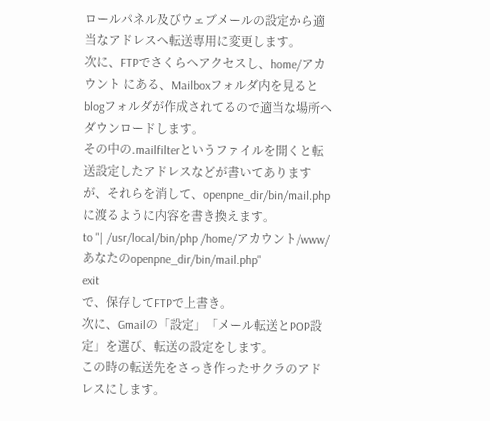ロールパネル及びウェブメールの設定から適当なアドレスへ転送専用に変更します。
次に、FTPでさくらへアクセスし、home/アカウント にある、Mailboxフォルダ内を見るとblogフォルダが作成されてるので適当な場所へダウンロードします。
その中の.mailfilterというファイルを開くと転送設定したアドレスなどが書いてありますが、それらを消して、openpne_dir/bin/mail.phpに渡るように内容を書き換えます。
to "| /usr/local/bin/php /home/アカウント/www/あなたのopenpne_dir/bin/mail.php"
exit
で、保存してFTPで上書き。
次に、Gmailの「設定」「メール転送とPOP設定」を選び、転送の設定をします。
この時の転送先をさっき作ったサクラのアドレスにします。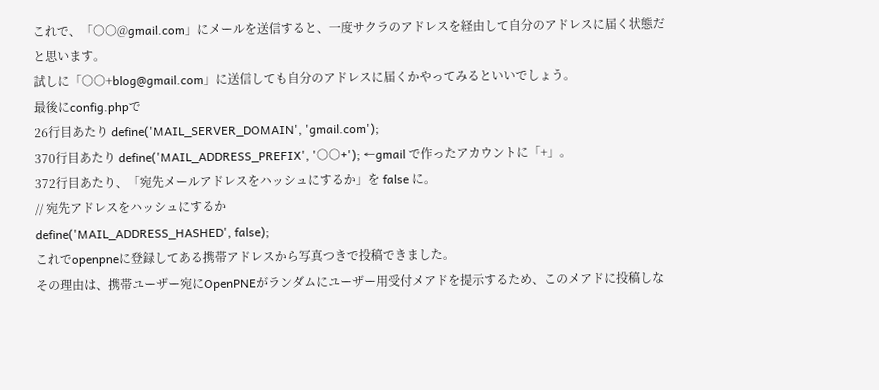これで、「○○@gmail.com」にメールを送信すると、一度サクラのアドレスを経由して自分のアドレスに届く状態だと思います。
試しに「○○+blog@gmail.com」に送信しても自分のアドレスに届くかやってみるといいでしょう。
最後にconfig.phpで
26行目あたり define('MAIL_SERVER_DOMAIN', 'gmail.com');
370行目あたり define('MAIL_ADDRESS_PREFIX', '○○+'); ←gmail で作ったアカウントに「+」。
372行目あたり、「宛先メールアドレスをハッシュにするか」を false に。
// 宛先アドレスをハッシュにするか
define('MAIL_ADDRESS_HASHED', false);
これでopenpneに登録してある携帯アドレスから写真つきで投稿できました。
その理由は、携帯ユーザー宛にOpenPNEがランダムにユーザー用受付メアドを提示するため、このメアドに投稿しな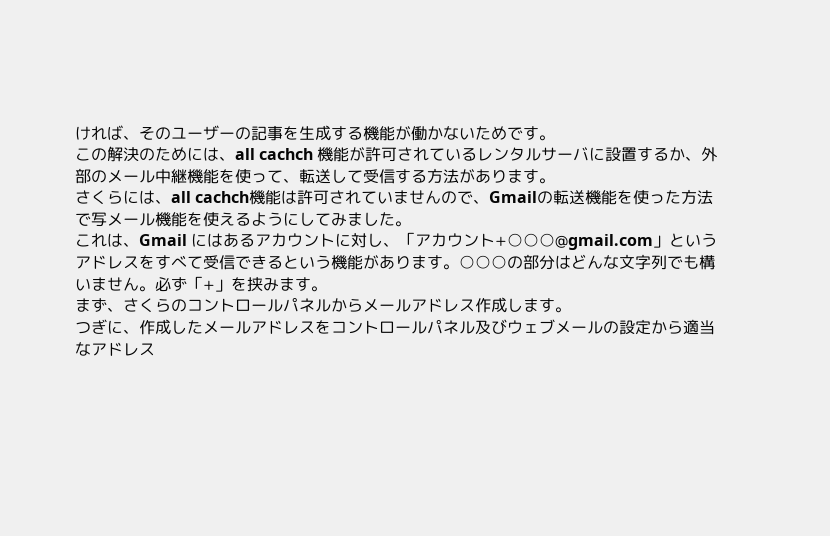ければ、そのユーザーの記事を生成する機能が働かないためです。
この解決のためには、all cachch 機能が許可されているレンタルサーバに設置するか、外部のメール中継機能を使って、転送して受信する方法があります。
さくらには、all cachch機能は許可されていませんので、Gmailの転送機能を使った方法で写メール機能を使えるようにしてみました。
これは、Gmail にはあるアカウントに対し、「アカウント+○○○@gmail.com」というアドレスをすべて受信できるという機能があります。○○○の部分はどんな文字列でも構いません。必ず「+」を挟みます。
まず、さくらのコントロールパネルからメールアドレス作成します。
つぎに、作成したメールアドレスをコントロールパネル及びウェブメールの設定から適当なアドレス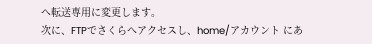へ転送専用に変更します。
次に、FTPでさくらへアクセスし、home/アカウント にあ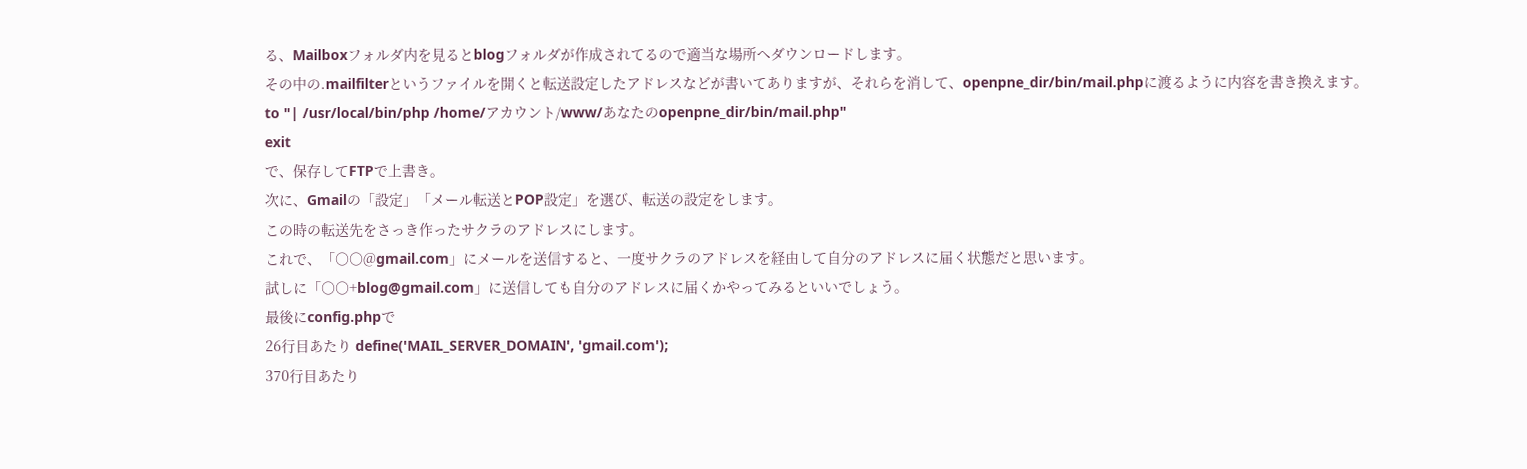る、Mailboxフォルダ内を見るとblogフォルダが作成されてるので適当な場所へダウンロードします。
その中の.mailfilterというファイルを開くと転送設定したアドレスなどが書いてありますが、それらを消して、openpne_dir/bin/mail.phpに渡るように内容を書き換えます。
to "| /usr/local/bin/php /home/アカウント/www/あなたのopenpne_dir/bin/mail.php"
exit
で、保存してFTPで上書き。
次に、Gmailの「設定」「メール転送とPOP設定」を選び、転送の設定をします。
この時の転送先をさっき作ったサクラのアドレスにします。
これで、「○○@gmail.com」にメールを送信すると、一度サクラのアドレスを経由して自分のアドレスに届く状態だと思います。
試しに「○○+blog@gmail.com」に送信しても自分のアドレスに届くかやってみるといいでしょう。
最後にconfig.phpで
26行目あたり define('MAIL_SERVER_DOMAIN', 'gmail.com');
370行目あたり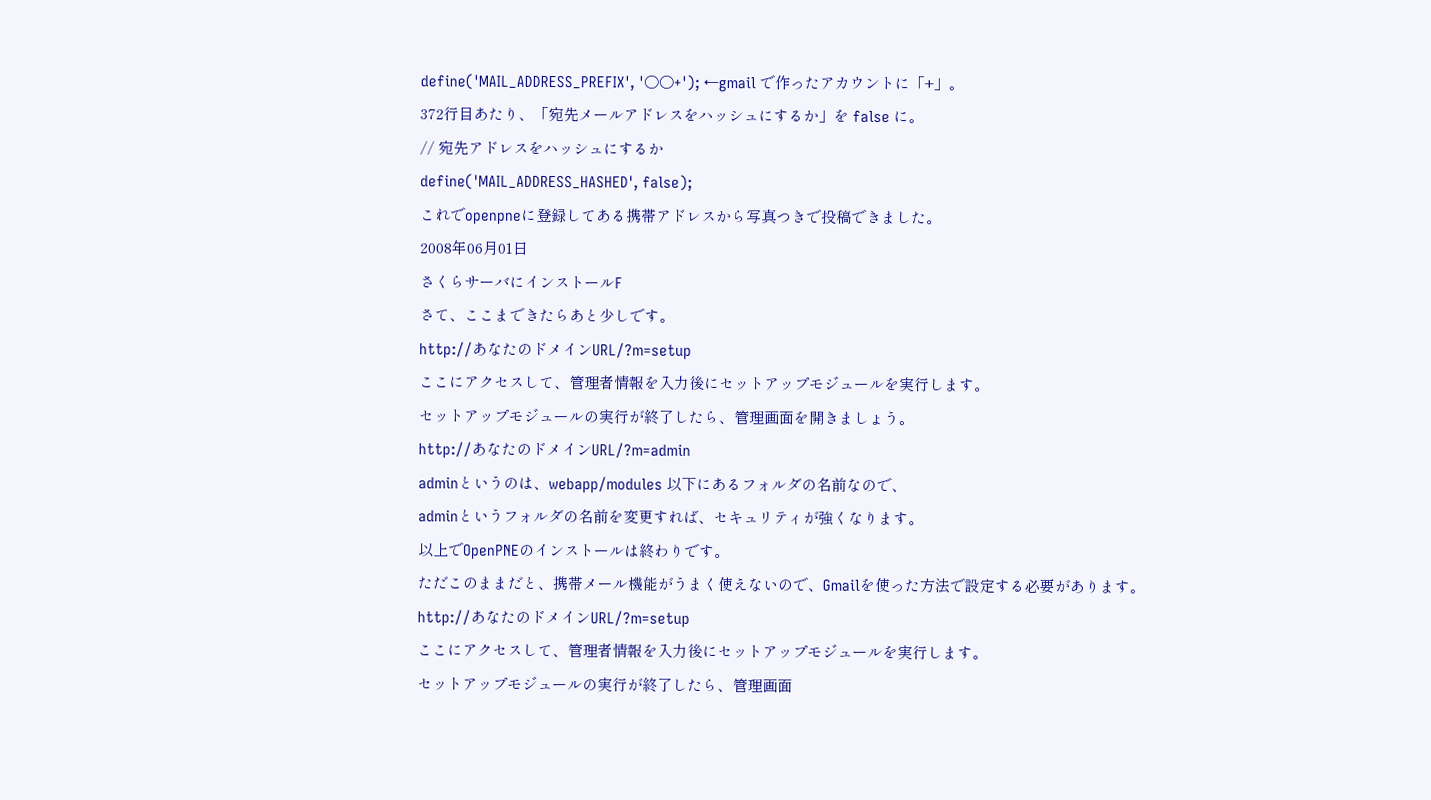define('MAIL_ADDRESS_PREFIX', '○○+'); ←gmail で作ったアカウントに「+」。
372行目あたり、「宛先メールアドレスをハッシュにするか」を false に。
// 宛先アドレスをハッシュにするか
define('MAIL_ADDRESS_HASHED', false);
これでopenpneに登録してある携帯アドレスから写真つきで投稿できました。
2008年06月01日
さくらサーバにインストールF
さて、ここまできたらあと少しです。
http://あなたのドメインURL/?m=setup
ここにアクセスして、管理者情報を入力後にセットアップモジュールを実行します。
セットアップモジュールの実行が終了したら、管理画面を開きましょう。
http://あなたのドメインURL/?m=admin
adminというのは、webapp/modules 以下にあるフォルダの名前なので、
adminというフォルダの名前を変更すれば、セキュリティが強くなります。
以上でOpenPNEのインストールは終わりです。
ただこのままだと、携帯メール機能がうまく使えないので、Gmailを使った方法で設定する必要があります。
http://あなたのドメインURL/?m=setup
ここにアクセスして、管理者情報を入力後にセットアップモジュールを実行します。
セットアップモジュールの実行が終了したら、管理画面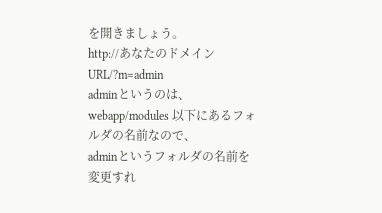を開きましょう。
http://あなたのドメインURL/?m=admin
adminというのは、webapp/modules 以下にあるフォルダの名前なので、
adminというフォルダの名前を変更すれ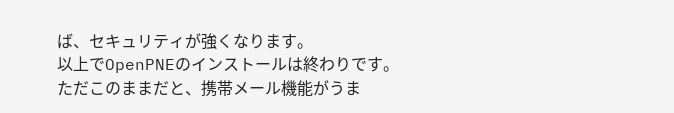ば、セキュリティが強くなります。
以上でOpenPNEのインストールは終わりです。
ただこのままだと、携帯メール機能がうま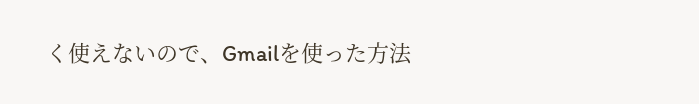く使えないので、Gmailを使った方法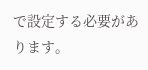で設定する必要があります。